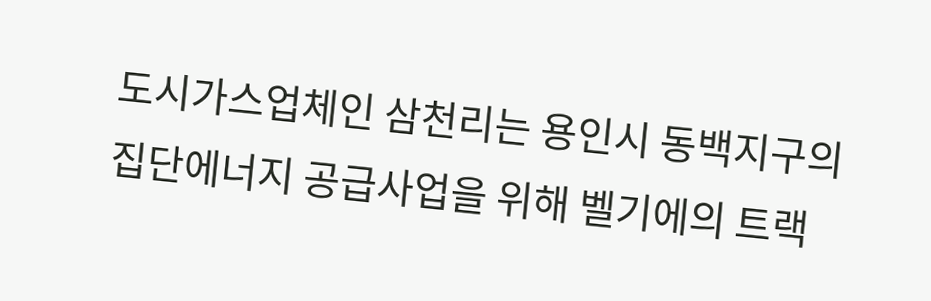도시가스업체인 삼천리는 용인시 동백지구의 집단에너지 공급사업을 위해 벨기에의 트랙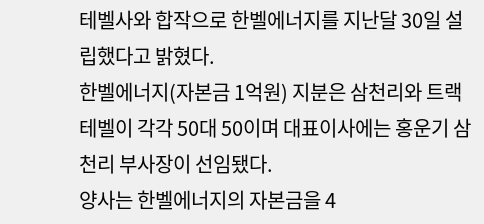테벨사와 합작으로 한벨에너지를 지난달 30일 설립했다고 밝혔다.
한벨에너지(자본금 1억원) 지분은 삼천리와 트랙테벨이 각각 50대 50이며 대표이사에는 홍운기 삼천리 부사장이 선임됐다.
양사는 한벨에너지의 자본금을 4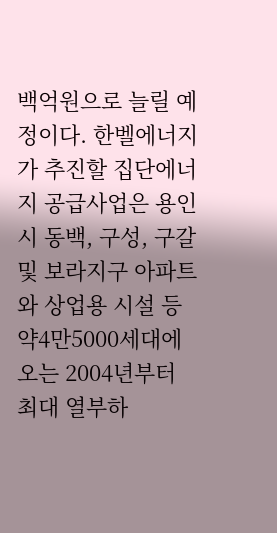백억원으로 늘릴 예정이다. 한벨에너지가 추진할 집단에너지 공급사업은 용인시 동백, 구성, 구갈 및 보라지구 아파트와 상업용 시설 등 약4만5000세대에 오는 2004년부터 최대 열부하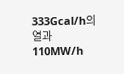333Gcal/h의 열과 110MW/h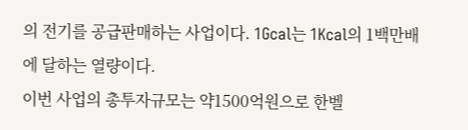의 전기를 공급판매하는 사업이다. 1Gcal는 1Kcal의 1백만배에 달하는 열량이다.
이번 사업의 총투자규모는 약1500억원으로 한벨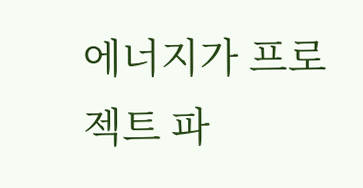에너지가 프로젝트 파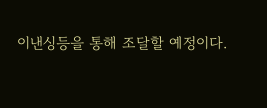이낸싱등을 통해 조달할 예정이다.